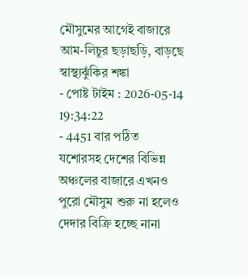মৌসুমের আগেই বাজারে আম-লিচুর ছড়াছড়ি, বাড়ছে স্বাস্থ্যঝুঁকির শঙ্কা
- পোষ্ট টাইম : 2026-05-14 19:34:22
- 4451 বার পঠিত
যশোরসহ দেশের বিভিন্ন অঞ্চলের বাজারে এখনও পুরো মৌসুম শুরু না হলেও দেদার বিক্রি হচ্ছে নানা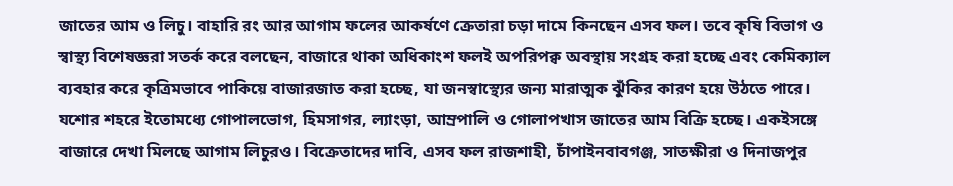জাতের আম ও লিচু। বাহারি রং আর আগাম ফলের আকর্ষণে ক্রেতারা চড়া দামে কিনছেন এসব ফল। তবে কৃষি বিভাগ ও স্বাস্থ্য বিশেষজ্ঞরা সতর্ক করে বলছেন, বাজারে থাকা অধিকাংশ ফলই অপরিপক্ব অবস্থায় সংগ্রহ করা হচ্ছে এবং কেমিক্যাল ব্যবহার করে কৃত্রিমভাবে পাকিয়ে বাজারজাত করা হচ্ছে, যা জনস্বাস্থ্যের জন্য মারাত্মক ঝুঁকির কারণ হয়ে উঠতে পারে।
যশোর শহরে ইতোমধ্যে গোপালভোগ, হিমসাগর, ল্যাংড়া, আম্রপালি ও গোলাপখাস জাতের আম বিক্রি হচ্ছে। একইসঙ্গে বাজারে দেখা মিলছে আগাম লিচুরও। বিক্রেতাদের দাবি, এসব ফল রাজশাহী, চাঁপাইনবাবগঞ্জ, সাতক্ষীরা ও দিনাজপুর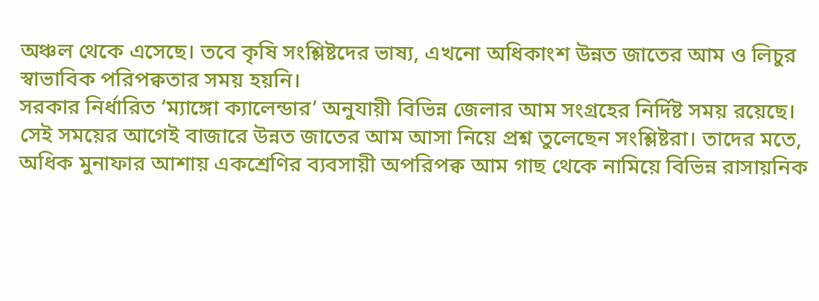অঞ্চল থেকে এসেছে। তবে কৃষি সংশ্লিষ্টদের ভাষ্য, এখনো অধিকাংশ উন্নত জাতের আম ও লিচুর স্বাভাবিক পরিপক্বতার সময় হয়নি।
সরকার নির্ধারিত ‘ম্যাঙ্গো ক্যালেন্ডার’ অনুযায়ী বিভিন্ন জেলার আম সংগ্রহের নির্দিষ্ট সময় রয়েছে। সেই সময়ের আগেই বাজারে উন্নত জাতের আম আসা নিয়ে প্রশ্ন তুলেছেন সংশ্লিষ্টরা। তাদের মতে, অধিক মুনাফার আশায় একশ্রেণির ব্যবসায়ী অপরিপক্ব আম গাছ থেকে নামিয়ে বিভিন্ন রাসায়নিক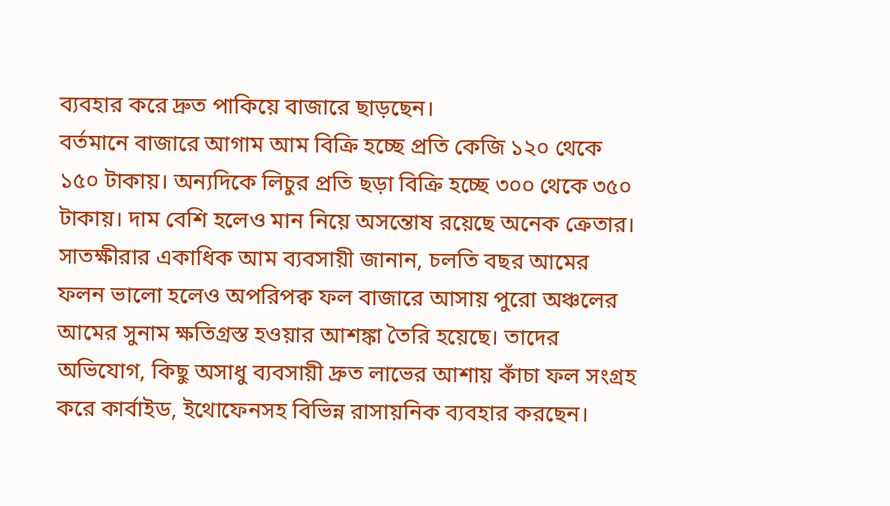ব্যবহার করে দ্রুত পাকিয়ে বাজারে ছাড়ছেন।
বর্তমানে বাজারে আগাম আম বিক্রি হচ্ছে প্রতি কেজি ১২০ থেকে ১৫০ টাকায়। অন্যদিকে লিচুর প্রতি ছড়া বিক্রি হচ্ছে ৩০০ থেকে ৩৫০ টাকায়। দাম বেশি হলেও মান নিয়ে অসন্তোষ রয়েছে অনেক ক্রেতার।
সাতক্ষীরার একাধিক আম ব্যবসায়ী জানান, চলতি বছর আমের ফলন ভালো হলেও অপরিপক্ব ফল বাজারে আসায় পুরো অঞ্চলের আমের সুনাম ক্ষতিগ্রস্ত হওয়ার আশঙ্কা তৈরি হয়েছে। তাদের অভিযোগ, কিছু অসাধু ব্যবসায়ী দ্রুত লাভের আশায় কাঁচা ফল সংগ্রহ করে কার্বাইড, ইথোফেনসহ বিভিন্ন রাসায়নিক ব্যবহার করছেন।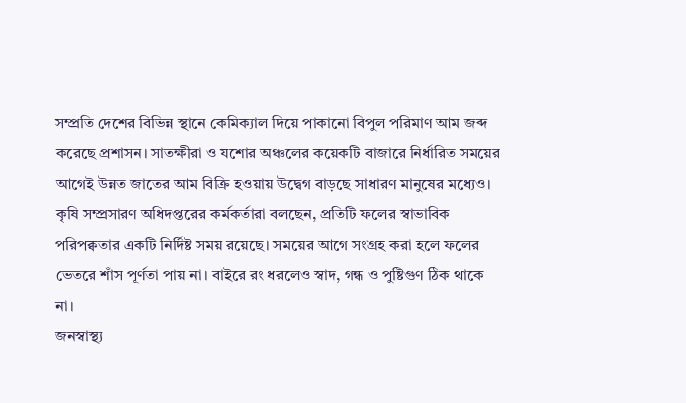সম্প্রতি দেশের বিভিন্ন স্থানে কেমিক্যাল দিয়ে পাকানো বিপুল পরিমাণ আম জব্দ করেছে প্রশাসন। সাতক্ষীরা ও যশোর অঞ্চলের কয়েকটি বাজারে নির্ধারিত সময়ের আগেই উন্নত জাতের আম বিক্রি হওয়ায় উদ্বেগ বাড়ছে সাধারণ মানুষের মধ্যেও।
কৃষি সম্প্রসারণ অধিদপ্তরের কর্মকর্তারা বলছেন, প্রতিটি ফলের স্বাভাবিক পরিপক্বতার একটি নির্দিষ্ট সময় রয়েছে। সময়ের আগে সংগ্রহ করা হলে ফলের ভেতরে শাঁস পূর্ণতা পায় না। বাইরে রং ধরলেও স্বাদ, গন্ধ ও পুষ্টিগুণ ঠিক থাকে না।
জনস্বাস্থ্য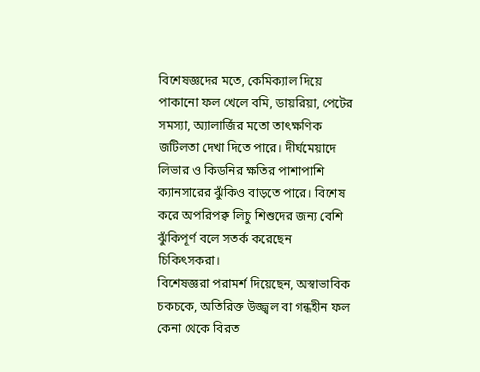বিশেষজ্ঞদের মতে, কেমিক্যাল দিয়ে পাকানো ফল খেলে বমি, ডায়রিয়া, পেটের সমস্যা, অ্যালার্জির মতো তাৎক্ষণিক জটিলতা দেখা দিতে পারে। দীর্ঘমেয়াদে লিভার ও কিডনির ক্ষতির পাশাপাশি ক্যানসারের ঝুঁকিও বাড়তে পারে। বিশেষ করে অপরিপক্ব লিচু শিশুদের জন্য বেশি ঝুঁকিপূর্ণ বলে সতর্ক করেছেন চিকিৎসকরা।
বিশেষজ্ঞরা পরামর্শ দিয়েছেন, অস্বাভাবিক চকচকে, অতিরিক্ত উজ্জ্বল বা গন্ধহীন ফল কেনা থেকে বিরত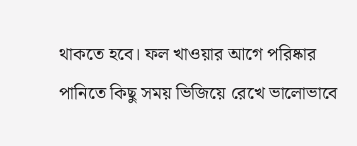থাকতে হবে। ফল খাওয়ার আগে পরিষ্কার পানিতে কিছু সময় ভিজিয়ে রেখে ভালোভাবে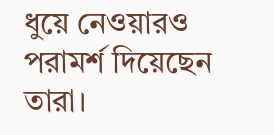ধুয়ে নেওয়ারও পরামর্শ দিয়েছেন তারা।